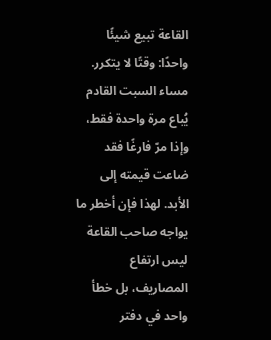القاعة تبيع شيئًا واحدًا: وقتًا لا يتكرر. مساء السبت القادم يُباع مرة واحدة فقط، وإذا مرّ فارغًا فقد ضاعت قيمته إلى الأبد. لهذا فإن أخطر ما يواجه صاحب القاعة ليس ارتفاع المصاريف، بل خطأ واحد في دفتر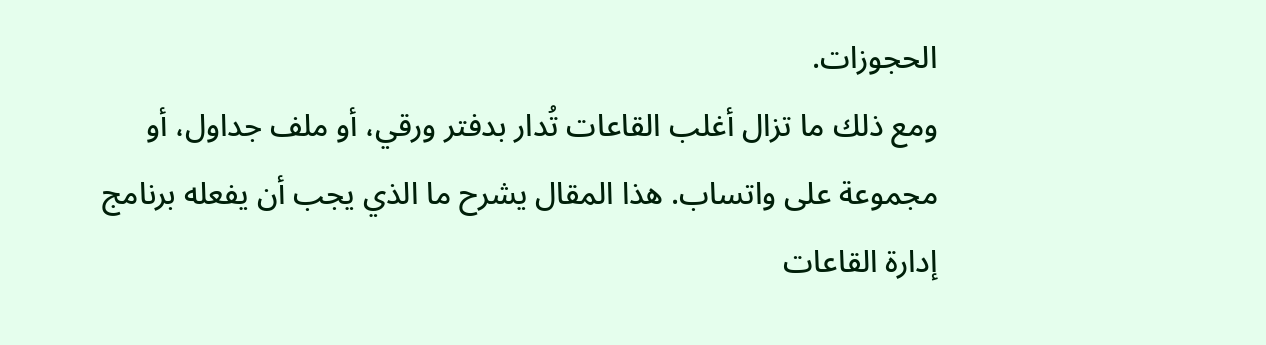الحجوزات.
ومع ذلك ما تزال أغلب القاعات تُدار بدفتر ورقي، أو ملف جداول، أو مجموعة على واتساب. هذا المقال يشرح ما الذي يجب أن يفعله برنامج إدارة القاعات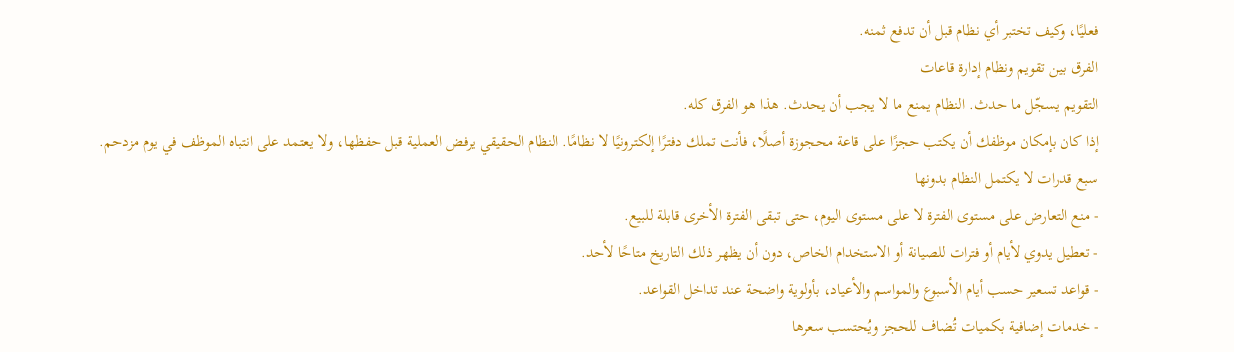فعليًا، وكيف تختبر أي نظام قبل أن تدفع ثمنه.
الفرق بين تقويم ونظام إدارة قاعات
التقويم يسجّل ما حدث. النظام يمنع ما لا يجب أن يحدث. هذا هو الفرق كله.
إذا كان بإمكان موظفك أن يكتب حجزًا على قاعة محجوزة أصلًا، فأنت تملك دفترًا إلكترونيًا لا نظامًا. النظام الحقيقي يرفض العملية قبل حفظها، ولا يعتمد على انتباه الموظف في يوم مزدحم.
سبع قدرات لا يكتمل النظام بدونها
- منع التعارض على مستوى الفترة لا على مستوى اليوم، حتى تبقى الفترة الأخرى قابلة للبيع.
- تعطيل يدوي لأيام أو فترات للصيانة أو الاستخدام الخاص، دون أن يظهر ذلك التاريخ متاحًا لأحد.
- قواعد تسعير حسب أيام الأسبوع والمواسم والأعياد، بأولوية واضحة عند تداخل القواعد.
- خدمات إضافية بكميات تُضاف للحجز ويُحتسب سعرها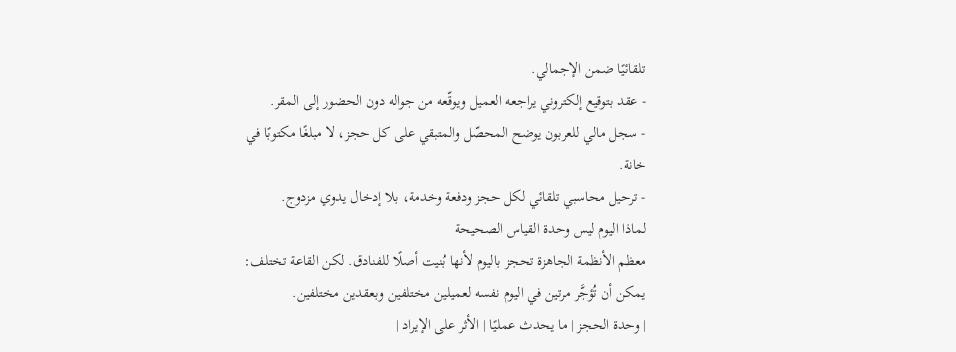تلقائيًا ضمن الإجمالي.
- عقد بتوقيع إلكتروني يراجعه العميل ويوقّعه من جواله دون الحضور إلى المقر.
- سجل مالي للعربون يوضح المحصّل والمتبقي على كل حجز، لا مبلغًا مكتوبًا في خانة.
- ترحيل محاسبي تلقائي لكل حجز ودفعة وخدمة، بلا إدخال يدوي مزدوج.
لماذا اليوم ليس وحدة القياس الصحيحة
معظم الأنظمة الجاهزة تحجز باليوم لأنها بُنيت أصلًا للفنادق. لكن القاعة تختلف: يمكن أن تُؤجَّر مرتين في اليوم نفسه لعميلين مختلفين وبعقدين مختلفين.
| وحدة الحجز | ما يحدث عمليًا | الأثر على الإيراد |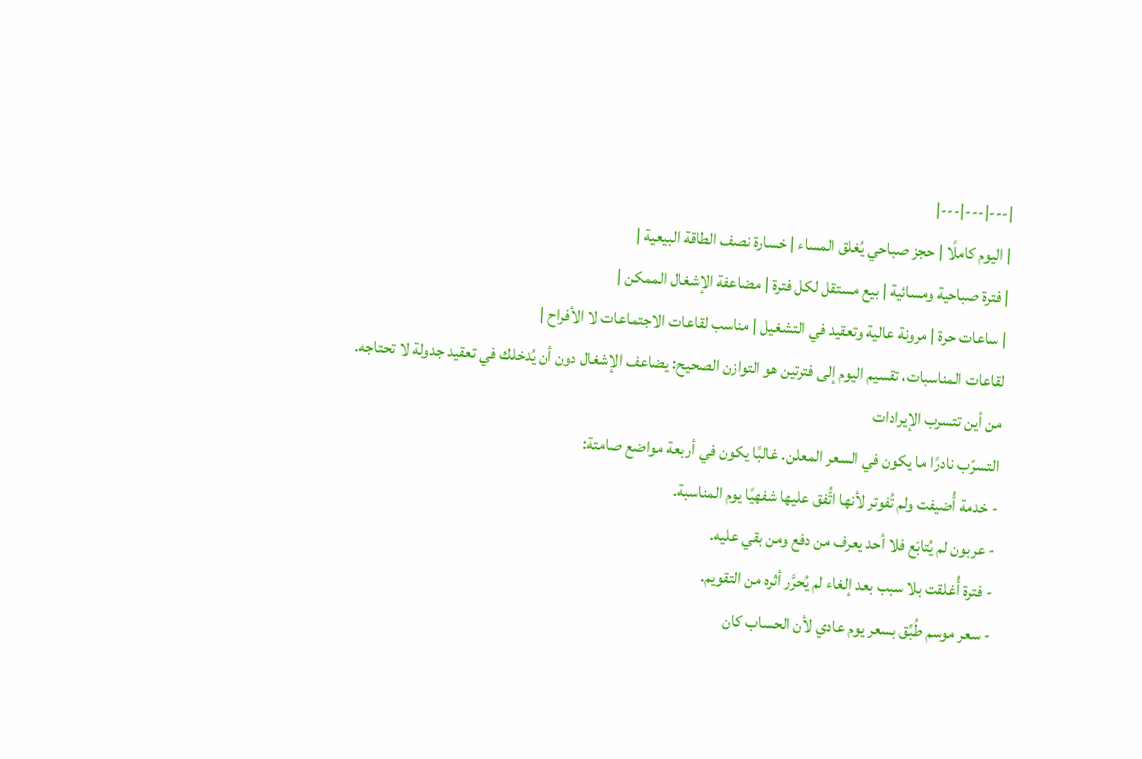|---|---|---|
| اليوم كاملًا | حجز صباحي يُغلق المساء | خسارة نصف الطاقة البيعية |
| فترة صباحية ومسائية | بيع مستقل لكل فترة | مضاعفة الإشغال الممكن |
| ساعات حرة | مرونة عالية وتعقيد في التشغيل | مناسب لقاعات الاجتماعات لا الأفراح |
لقاعات المناسبات، تقسيم اليوم إلى فترتين هو التوازن الصحيح: يضاعف الإشغال دون أن يُدخلك في تعقيد جدولة لا تحتاجه.
من أين تتسرب الإيرادات
التسرّب نادرًا ما يكون في السعر المعلن. غالبًا يكون في أربعة مواضع صامتة:
- خدمة أُضيفت ولم تُفوتر لأنها اتُّفق عليها شفهيًا يوم المناسبة.
- عربون لم يُتابَع فلا أحد يعرف من دفع ومن بقي عليه.
- فترة أُغلقت بلا سبب بعد إلغاء لم يُحرَّر أثره من التقويم.
- سعر موسم طُبِّق بسعر يوم عادي لأن الحساب كان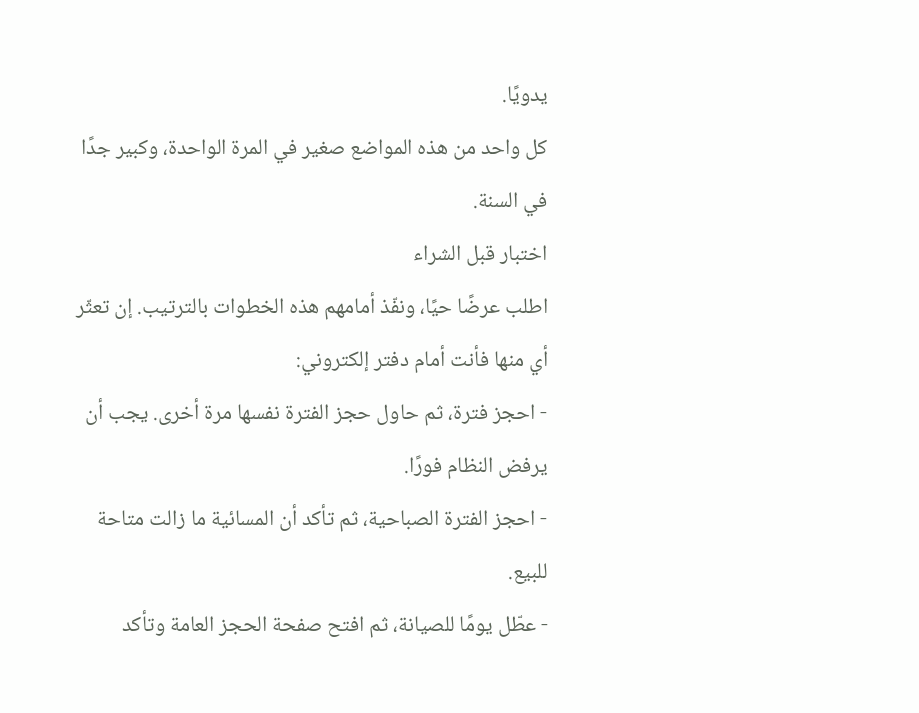يدويًا.
كل واحد من هذه المواضع صغير في المرة الواحدة، وكبير جدًا في السنة.
اختبار قبل الشراء
اطلب عرضًا حيًا، ونفّذ أمامهم هذه الخطوات بالترتيب. إن تعثّر أي منها فأنت أمام دفتر إلكتروني:
- احجز فترة، ثم حاول حجز الفترة نفسها مرة أخرى. يجب أن يرفض النظام فورًا.
- احجز الفترة الصباحية، ثم تأكد أن المسائية ما زالت متاحة للبيع.
- عطّل يومًا للصيانة، ثم افتح صفحة الحجز العامة وتأكد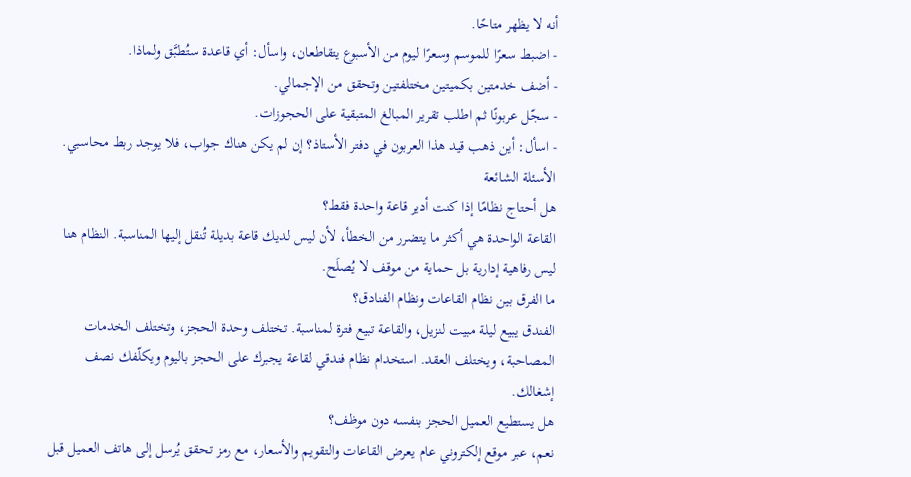أنه لا يظهر متاحًا.
- اضبط سعرًا للموسم وسعرًا ليوم من الأسبوع يتقاطعان، واسأل: أي قاعدة ستُطبَّق ولماذا.
- أضف خدمتين بكميتين مختلفتين وتحقق من الإجمالي.
- سجّل عربونًا ثم اطلب تقرير المبالغ المتبقية على الحجوزات.
- اسأل: أين ذهب قيد هذا العربون في دفتر الأستاذ؟ إن لم يكن هناك جواب، فلا يوجد ربط محاسبي.
الأسئلة الشائعة
هل أحتاج نظامًا إذا كنت أدير قاعة واحدة فقط؟
القاعة الواحدة هي أكثر ما يتضرر من الخطأ، لأن ليس لديك قاعة بديلة تُنقل إليها المناسبة. النظام هنا ليس رفاهية إدارية بل حماية من موقف لا يُصلَح.
ما الفرق بين نظام القاعات ونظام الفنادق؟
الفندق يبيع ليلة مبيت لنزيل، والقاعة تبيع فترة لمناسبة. تختلف وحدة الحجز، وتختلف الخدمات المصاحبة، ويختلف العقد. استخدام نظام فندقي لقاعة يجبرك على الحجز باليوم ويكلّفك نصف إشغالك.
هل يستطيع العميل الحجز بنفسه دون موظف؟
نعم، عبر موقع إلكتروني عام يعرض القاعات والتقويم والأسعار، مع رمز تحقق يُرسل إلى هاتف العميل قبل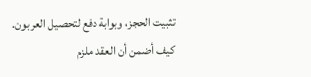تثبيت الحجز، وبوابة دفع لتحصيل العربون.
كيف أضمن أن العقد ملزم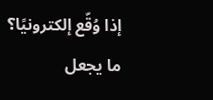إذا وُقّع إلكترونيًا؟
ما يجعل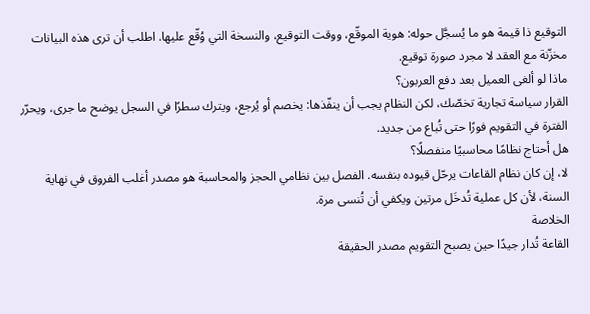التوقيع ذا قيمة هو ما يُسجَّل حوله: هوية الموقّع، ووقت التوقيع، والنسخة التي وُقّع عليها. اطلب أن ترى هذه البيانات مخزّنة مع العقد لا مجرد صورة توقيع.
ماذا لو ألغى العميل بعد دفع العربون؟
القرار سياسة تجارية تخصّك، لكن النظام يجب أن ينفّذها: يخصم أو يُرجع، ويترك سطرًا في السجل يوضح ما جرى، ويحرّر الفترة في التقويم فورًا حتى تُباع من جديد.
هل أحتاج نظامًا محاسبيًا منفصلًا؟
لا، إن كان نظام القاعات يرحّل قيوده بنفسه. الفصل بين نظامي الحجز والمحاسبة هو مصدر أغلب الفروق في نهاية السنة، لأن كل عملية تُدخَل مرتين ويكفي أن تُنسى مرة.
الخلاصة
القاعة تُدار جيدًا حين يصبح التقويم مصدر الحقيقة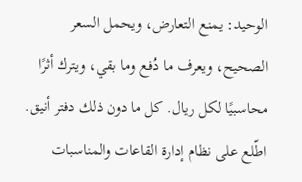الوحيد: يمنع التعارض، ويحمل السعر الصحيح، ويعرف ما دُفع وما بقي، ويترك أثرًا محاسبيًا لكل ريال. كل ما دون ذلك دفتر أنيق.
اطّلع على نظام إدارة القاعات والمناسبات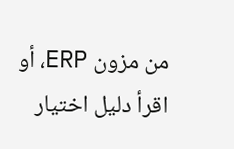من مزون ERP، أو اقرأ دليل اختيار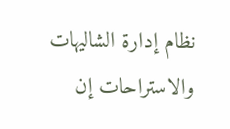نظام إدارة الشاليهات والاستراحات إن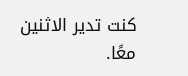كنت تدير الاثنين معًا.